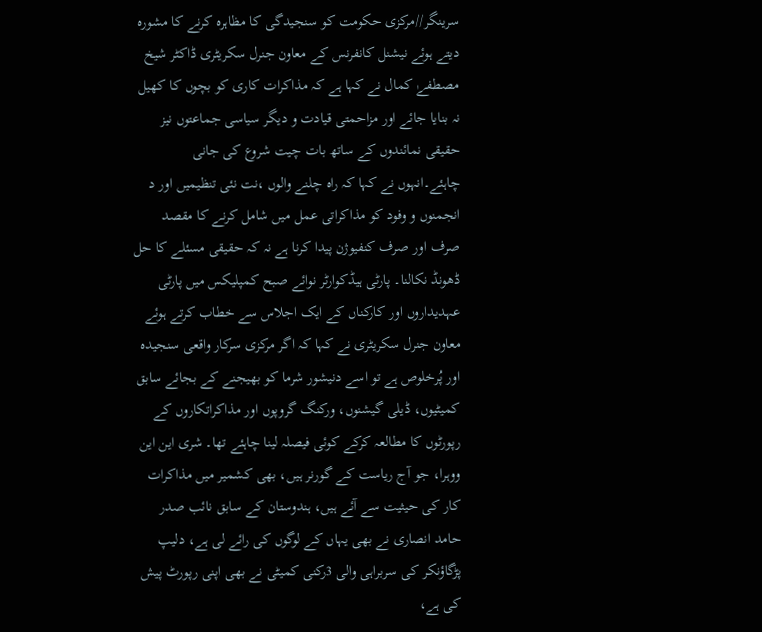سرینگر//مرکزی حکومت کو سنجیدگی کا مظاہرہ کرنے کا مشورہ دیتے ہوئے نیشنل کانفرنس کے معاون جنرل سکریٹری ڈاکٹر شیخ مصطفےٰ کمال نے کہا ہے کہ مذاکرات کاری کو بچوں کا کھیل نہ بنایا جائے اور مزاحمتی قیادت و دیگر سیاسی جماعتوں نیز حقیقی نمائندوں کے ساتھ بات چیت شروع کی جانی چاہئے۔انہوں نے کہا کہ راہ چلنے والوں ،نت نئی تنظیمیں اور د انجمنوں و وفود کو مذاکراتی عمل میں شامل کرنے کا مقصد صرف اور صرف کنفیوژن پیدا کرنا ہے نہ کہ حقیقی مسئلے کا حل ڈھونڈ نکالنا۔ پارٹی ہیڈکوارٹر نوائے صبح کمپلیکس میں پارٹی عہدیداروں اور کارکناں کے ایک اجلاس سے خطاب کرتے ہوئے معاون جنرل سکریٹری نے کہا کہ اگر مرکزی سرکار واقعی سنجیدہ اور پُرخلوص ہے تو اسے دنیشور شرما کو بھیجنے کے بجائے سابق کمیٹیوں، ڈیلی گیشنوں، ورکنگ گروپوں اور مذاکراتکاروں کے رپورٹوں کا مطالعہ کرکے کوئی فیصلہ لینا چاہئے تھا۔ شری این این ووہرا، جو آج ریاست کے گورنر ہیں، بھی کشمیر میں مذاکرات کار کی حیثیت سے آئے ہیں، ہندوستان کے سابق نائب صدر حامد انصاری نے بھی یہاں کے لوگوں کی رائے لی ہے، دلیپ پڑگاؤنکر کی سربراہی والی 3رکنی کمیٹی نے بھی اپنی رپورٹ پیش کی ہے،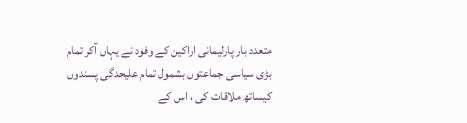متعدد بار پارلیمانی اراکین کے وفود نے یہاں آکر تمام بڑی سیاسی جماعتوں بشمول تمام علیحدگی پسندوں کیساتھ ملاقات کی ، اس کے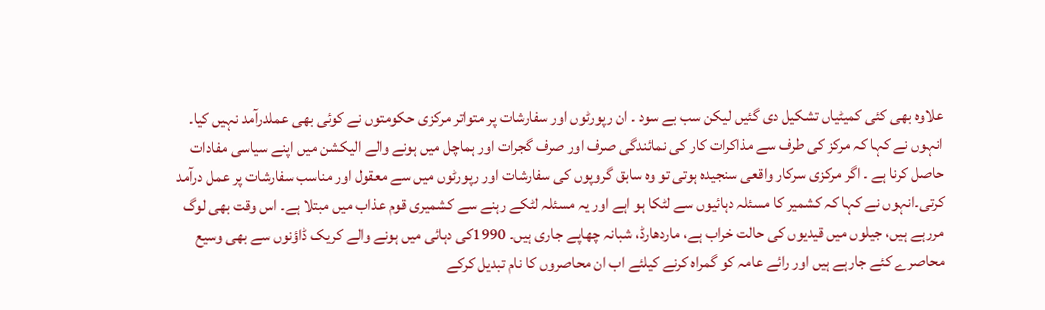علاوہ بھی کئی کمیٹیاں تشکیل دی گئیں لیکن سب بے سود ۔ ان رپورٹوں اور سفارشات پر متواتر مرکزی حکومتوں نے کوئی بھی عملدرآمد نہیں کیا۔ انہوں نے کہا کہ مرکز کی طرف سے مذاکرات کار کی نمائندگی صرف اور صرف گجرات اور ہماچل میں ہونے والے الیکشن میں اپنے سیاسی مفادات حاصل کرنا ہے ۔ اگر مرکزی سرکار واقعی سنجیدہ ہوتی تو وہ سابق گروپوں کی سفارشات اور رپورٹوں میں سے معقول اور مناسب سفارشات پر عمل درآمد کرتی۔انہوں نے کہا کہ کشمیر کا مسئلہ دہائیوں سے لٹکا ہو اہے اور یہ مسئلہ لٹکے رہنے سے کشمیری قوم عذاب میں مبتلا ہے۔ اس وقت بھی لوگ مررہے ہیں، جیلوں میں قیدیوں کی حالت خراب ہے، ماردھارڈ، شبانہ چھاپے جاری ہیں۔ 1990کی دہائی میں ہونے والے کریک ڈاؤنوں سے بھی وسیع محاصرے کئے جارہے ہیں اور رائے عامہ کو گمراہ کرنے کیلئے اب ان محاصروں کا نام تبدیل کرکے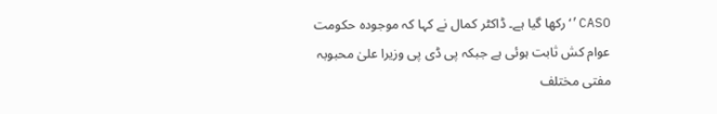CASO’‘رکھا گیا ہے۔ ڈاکٹر کمال نے کہا کہ موجودہ حکومت عوام کش ثابت ہوئی ہے جبکہ پی ڈی پی وزیرا علیٰ محبوبہ مفتی مختلف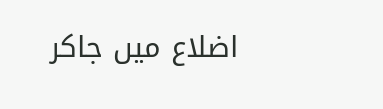اضلاع میں جاکر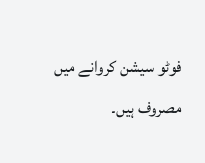فوٹو سیشن کروانے میں مصروف ہیں۔